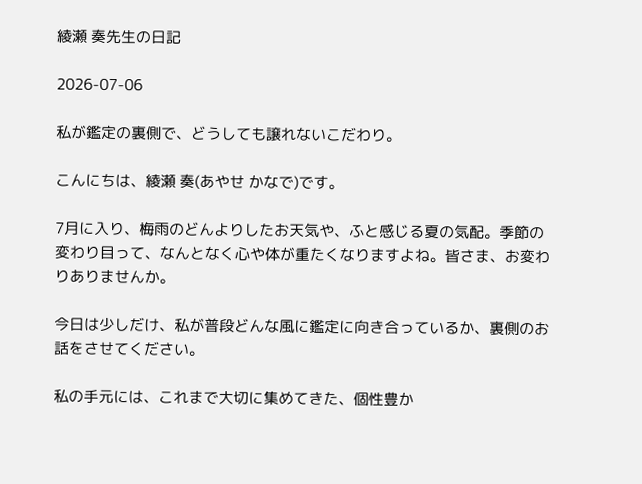綾瀬 奏先生の日記

2026-07-06

私が鑑定の裏側で、どうしても譲れないこだわり。

こんにちは、綾瀬 奏(あやせ かなで)です。

7月に入り、梅雨のどんよりしたお天気や、ふと感じる夏の気配。季節の変わり目って、なんとなく心や体が重たくなりますよね。皆さま、お変わりありませんか。

今日は少しだけ、私が普段どんな風に鑑定に向き合っているか、裏側のお話をさせてください。

私の手元には、これまで大切に集めてきた、個性豊か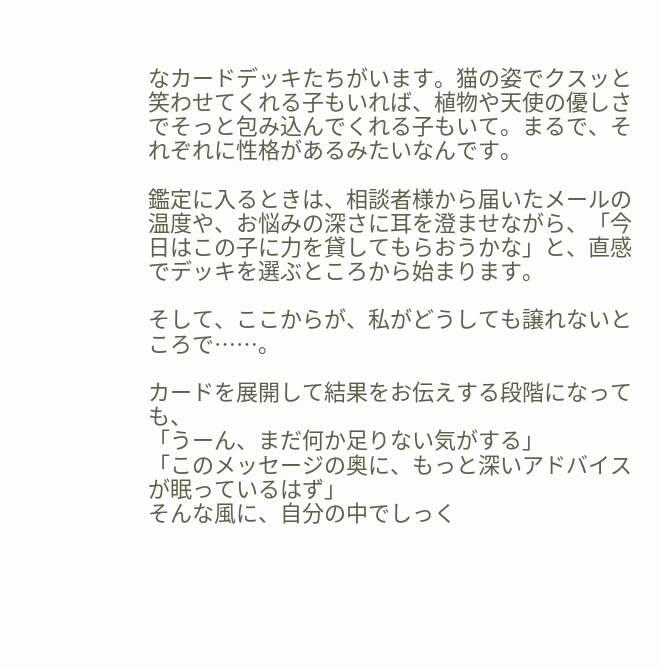なカードデッキたちがいます。猫の姿でクスッと笑わせてくれる子もいれば、植物や天使の優しさでそっと包み込んでくれる子もいて。まるで、それぞれに性格があるみたいなんです。

鑑定に入るときは、相談者様から届いたメールの温度や、お悩みの深さに耳を澄ませながら、「今日はこの子に力を貸してもらおうかな」と、直感でデッキを選ぶところから始まります。

そして、ここからが、私がどうしても譲れないところで……。

カードを展開して結果をお伝えする段階になっても、
「うーん、まだ何か足りない気がする」
「このメッセージの奥に、もっと深いアドバイスが眠っているはず」
そんな風に、自分の中でしっく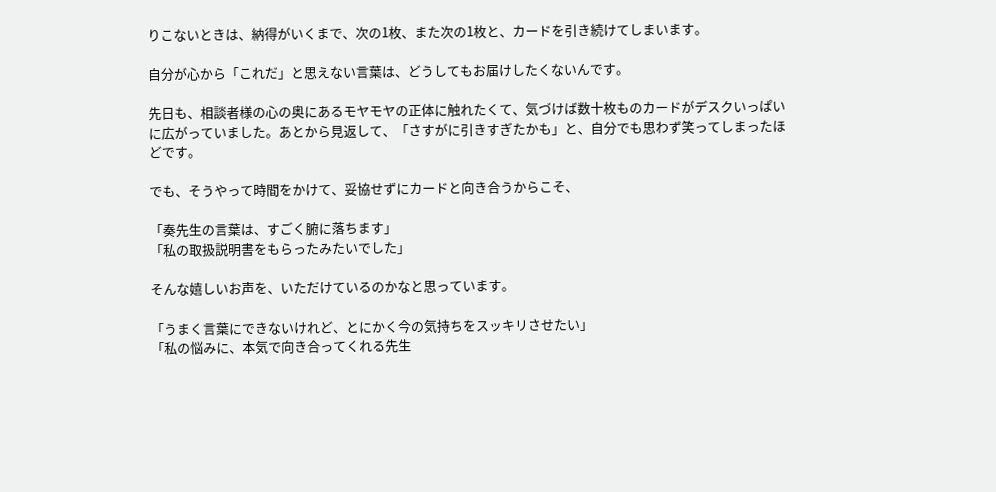りこないときは、納得がいくまで、次の1枚、また次の1枚と、カードを引き続けてしまいます。

自分が心から「これだ」と思えない言葉は、どうしてもお届けしたくないんです。

先日も、相談者様の心の奥にあるモヤモヤの正体に触れたくて、気づけば数十枚ものカードがデスクいっぱいに広がっていました。あとから見返して、「さすがに引きすぎたかも」と、自分でも思わず笑ってしまったほどです。

でも、そうやって時間をかけて、妥協せずにカードと向き合うからこそ、

「奏先生の言葉は、すごく腑に落ちます」
「私の取扱説明書をもらったみたいでした」

そんな嬉しいお声を、いただけているのかなと思っています。

「うまく言葉にできないけれど、とにかく今の気持ちをスッキリさせたい」
「私の悩みに、本気で向き合ってくれる先生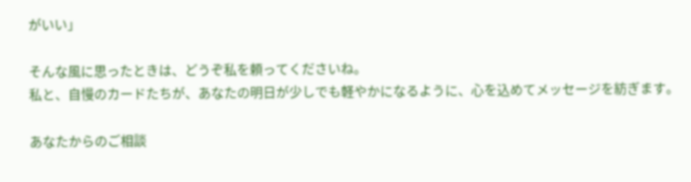がいい」

そんな風に思ったときは、どうぞ私を頼ってくださいね。
私と、自慢のカードたちが、あなたの明日が少しでも軽やかになるように、心を込めてメッセージを紡ぎます。

あなたからのご相談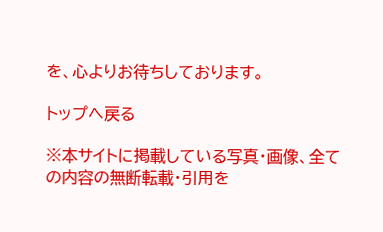を、心よりお待ちしております。

トップへ戻る

※本サイトに掲載している写真・画像、全ての内容の無断転載・引用を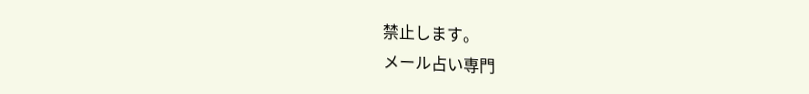禁止します。
メール占い専門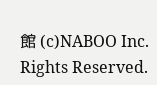館 (c)NABOO Inc. Rights Reserved.